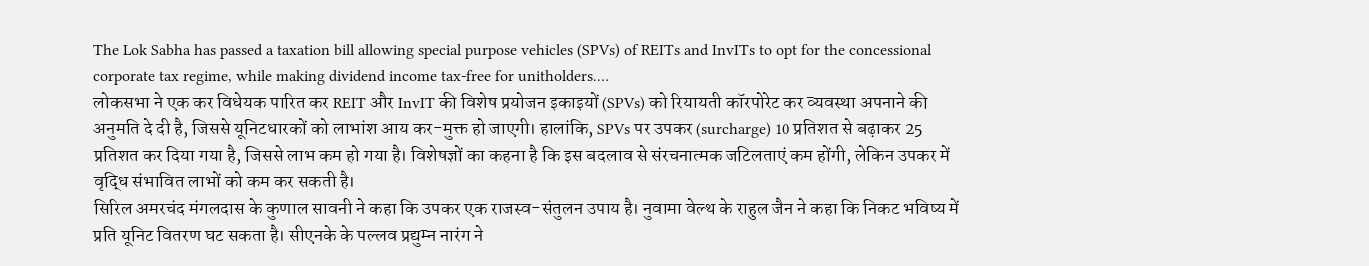The Lok Sabha has passed a taxation bill allowing special purpose vehicles (SPVs) of REITs and InvITs to opt for the concessional corporate tax regime, while making dividend income tax-free for unitholders.…
लोकसभा ने एक कर विधेयक पारित कर REIT और InvIT की विशेष प्रयोजन इकाइयों (SPVs) को रियायती कॉरपोरेट कर व्यवस्था अपनाने की अनुमति दे दी है, जिससे यूनिटधारकों को लाभांश आय कर-मुक्त हो जाएगी। हालांकि, SPVs पर उपकर (surcharge) 10 प्रतिशत से बढ़ाकर 25 प्रतिशत कर दिया गया है, जिससे लाभ कम हो गया है। विशेषज्ञों का कहना है कि इस बदलाव से संरचनात्मक जटिलताएं कम होंगी, लेकिन उपकर में वृद्धि संभावित लाभों को कम कर सकती है।
सिरिल अमरचंद मंगलदास के कुणाल सावनी ने कहा कि उपकर एक राजस्व-संतुलन उपाय है। नुवामा वेल्थ के राहुल जैन ने कहा कि निकट भविष्य में प्रति यूनिट वितरण घट सकता है। सीएनके के पल्लव प्रद्युम्न नारंग ने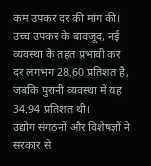कम उपकर दर की मांग की। उच्च उपकर के बावजूद, नई व्यवस्था के तहत प्रभावी कर दर लगभग 28.60 प्रतिशत है, जबकि पुरानी व्यवस्था में यह 34.94 प्रतिशत थी।
उद्योग संगठनों और विशेषज्ञों ने सरकार से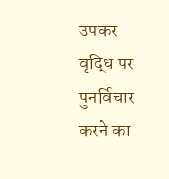उपकर वृद्धि पर पुनर्विचार करने का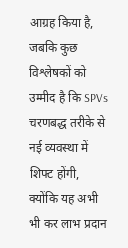आग्रह किया है, जबकि कुछ विश्लेषकों को उम्मीद है कि SPVs चरणबद्ध तरीके से नई व्यवस्था में शिफ्ट होंगी, क्योंकि यह अभी भी कर लाभ प्रदान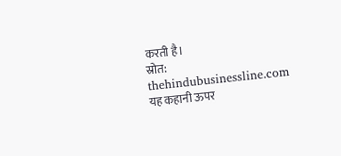करती है।
स्रोत: thehindubusinessline.com
यह कहानी ऊपर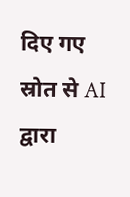दिए गए स्रोत से AI द्वारा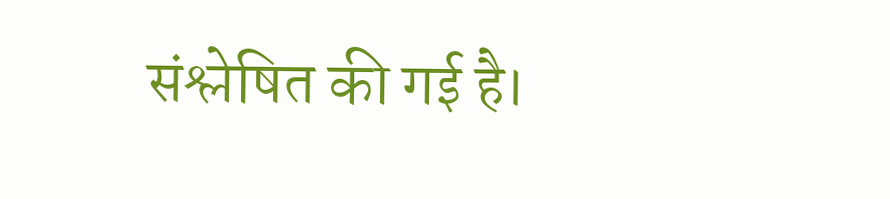संश्लेषित की गई है।